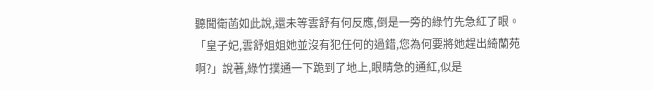聽聞衛菡如此說,還未等雲舒有何反應,倒是一旁的綠竹先急紅了眼。
「皇子妃,雲舒姐姐她並沒有犯任何的過錯,您為何要將她趕出綺蘭苑啊?」說著,綠竹撲通一下跪到了地上,眼睛急的通紅,似是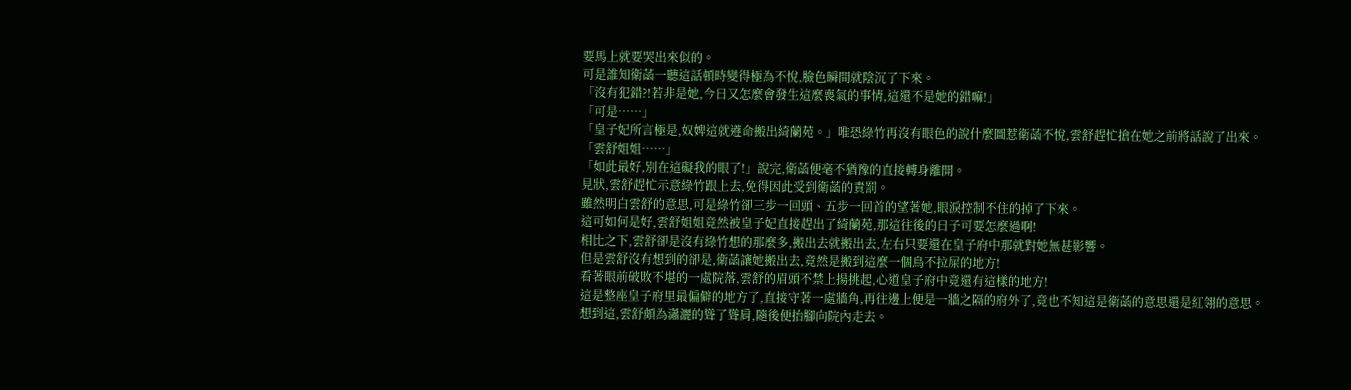要馬上就要哭出來似的。
可是誰知衛菡一聽這話頓時變得極為不悅,臉色瞬間就陰沉了下來。
「沒有犯錯?!若非是她,今日又怎麼會發生這麼喪氣的事情,這還不是她的錯嘛!」
「可是……」
「皇子妃所言極是,奴婢這就遵命搬出綺蘭苑。」唯恐綠竹再沒有眼色的說什麼圖惹衛菡不悅,雲舒趕忙搶在她之前將話說了出來。
「雲舒姐姐……」
「如此最好,別在這礙我的眼了!」說完,衛菡便毫不猶豫的直接轉身離開。
見狀,雲舒趕忙示意綠竹跟上去,免得因此受到衛菡的責罰。
雖然明白雲舒的意思,可是綠竹卻三步一回頭、五步一回首的望著她,眼淚控制不住的掉了下來。
這可如何是好,雲舒姐姐竟然被皇子妃直接趕出了綺蘭苑,那這往後的日子可要怎麼過啊!
相比之下,雲舒卻是沒有綠竹想的那麼多,搬出去就搬出去,左右只要還在皇子府中那就對她無甚影響。
但是雲舒沒有想到的卻是,衛菡讓她搬出去,竟然是搬到這麼一個鳥不拉屎的地方!
看著眼前破敗不堪的一處院落,雲舒的眉頭不禁上揚挑起,心道皇子府中竟還有這樣的地方!
這是整座皇子府里最偏僻的地方了,直接守著一處牆角,再往邊上便是一牆之隔的府外了,竟也不知這是衛菡的意思還是紅翎的意思。
想到這,雲舒頗為瀟灑的聳了聳肩,隨後便抬腳向院內走去。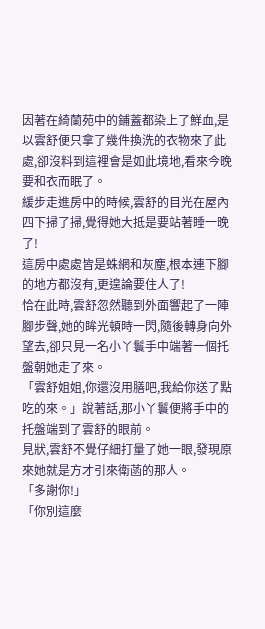因著在綺蘭苑中的鋪蓋都染上了鮮血,是以雲舒便只拿了幾件換洗的衣物來了此處,卻沒料到這裡會是如此境地,看來今晚要和衣而眠了。
緩步走進房中的時候,雲舒的目光在屋內四下掃了掃,覺得她大抵是要站著睡一晚了!
這房中處處皆是蛛網和灰塵,根本連下腳的地方都沒有,更遑論要住人了!
恰在此時,雲舒忽然聽到外面響起了一陣腳步聲,她的眸光頓時一閃,隨後轉身向外望去,卻只見一名小丫鬟手中端著一個托盤朝她走了來。
「雲舒姐姐,你還沒用膳吧,我給你送了點吃的來。」說著話,那小丫鬟便將手中的托盤端到了雲舒的眼前。
見狀,雲舒不覺仔細打量了她一眼,發現原來她就是方才引來衛菡的那人。
「多謝你!」
「你別這麼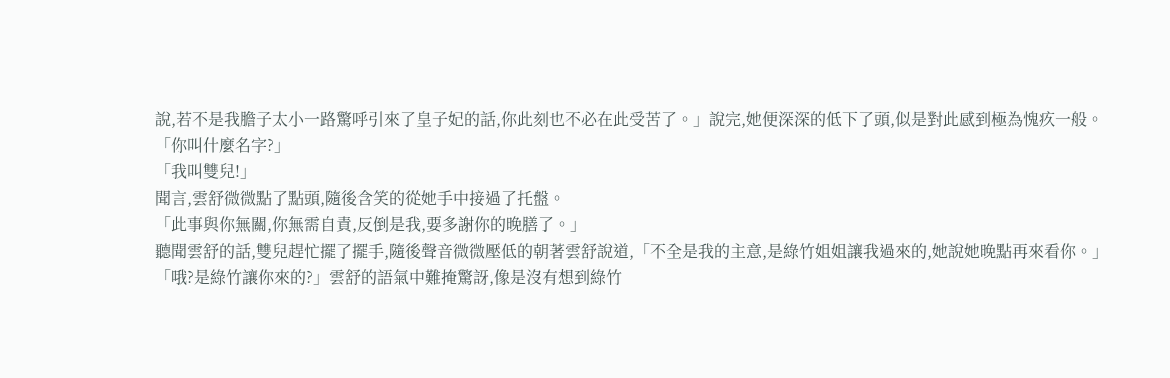說,若不是我膽子太小一路驚呼引來了皇子妃的話,你此刻也不必在此受苦了。」說完,她便深深的低下了頭,似是對此感到極為愧疚一般。
「你叫什麼名字?」
「我叫雙兒!」
聞言,雲舒微微點了點頭,隨後含笑的從她手中接過了托盤。
「此事與你無關,你無需自責,反倒是我,要多謝你的晚膳了。」
聽聞雲舒的話,雙兒趕忙擺了擺手,隨後聲音微微壓低的朝著雲舒說道,「不全是我的主意,是綠竹姐姐讓我過來的,她說她晚點再來看你。」
「哦?是綠竹讓你來的?」雲舒的語氣中難掩驚訝,像是沒有想到綠竹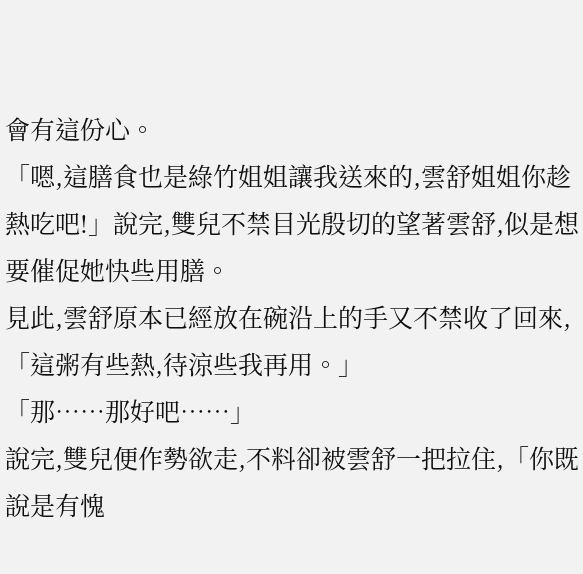會有這份心。
「嗯,這膳食也是綠竹姐姐讓我送來的,雲舒姐姐你趁熱吃吧!」說完,雙兒不禁目光殷切的望著雲舒,似是想要催促她快些用膳。
見此,雲舒原本已經放在碗沿上的手又不禁收了回來,「這粥有些熱,待涼些我再用。」
「那……那好吧……」
說完,雙兒便作勢欲走,不料卻被雲舒一把拉住,「你既說是有愧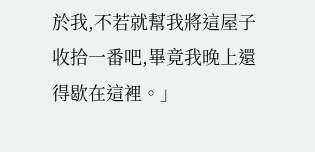於我,不若就幫我將這屋子收拾一番吧,畢竟我晚上還得歇在這裡。」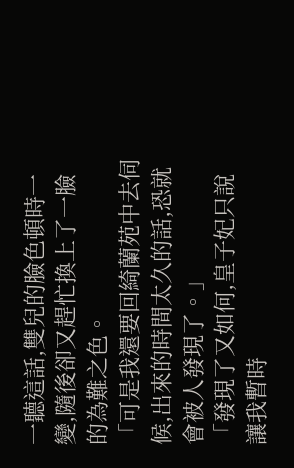一聽這話,雙兒的臉色頓時一變,隨後卻又趕忙換上了一臉的為難之色。
「可是我還要回綺蘭苑中去伺候,出來的時間太久的話,恐就會被人發現了。」
「發現了又如何,皇子妃只說讓我暫時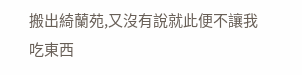搬出綺蘭苑,又沒有說就此便不讓我吃東西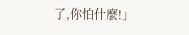了,你怕什麼!」